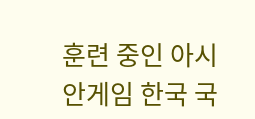훈련 중인 아시안게임 한국 국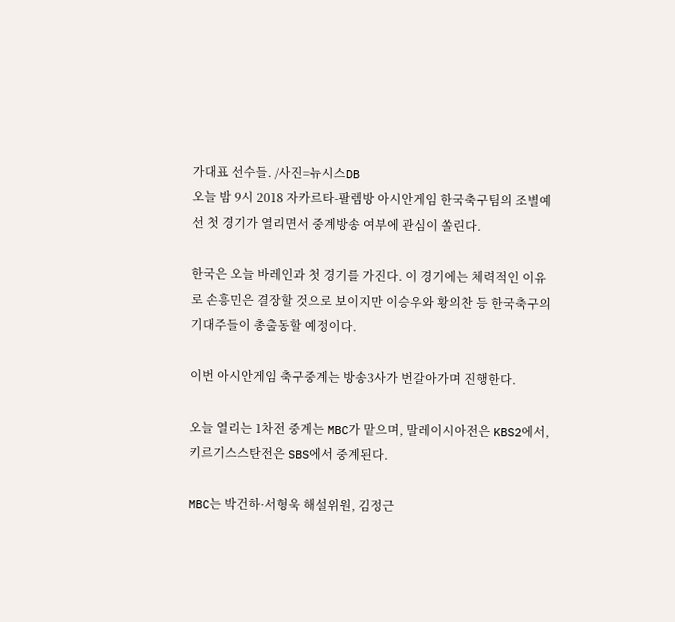가대표 선수들. /사진=뉴시스DB
오늘 밤 9시 2018 자카르타-팔렘방 아시안게임 한국축구팀의 조별예선 첫 경기가 열리면서 중계방송 여부에 관심이 쏠린다.

한국은 오늘 바레인과 첫 경기를 가진다. 이 경기에는 체력적인 이유로 손흥민은 결장할 것으로 보이지만 이승우와 황의찬 등 한국축구의 기대주들이 총출동할 예정이다.

이번 아시안게임 축구중계는 방송3사가 번갈아가며 진행한다.

오늘 열리는 1차전 중계는 MBC가 맡으며, 말레이시아전은 KBS2에서, 키르기스스탄전은 SBS에서 중계된다.

MBC는 박건하·서형욱 해설위원, 김정근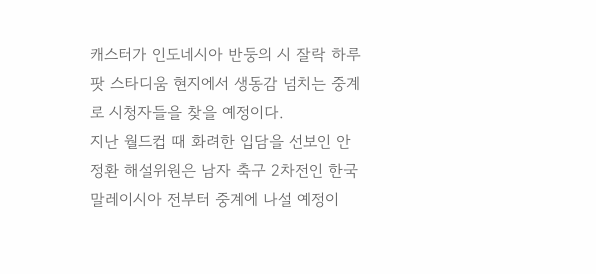캐스터가 인도네시아 반둥의 시 잘락 하루팟 스타디움 현지에서 생동감 넘치는 중계로 시청자들을 찾을 예정이다.
지난 월드컵 때 화려한 입담을 선보인 안정환 해설위원은 남자 축구 2차전인 한국 말레이시아 전부터 중계에 나설 예정이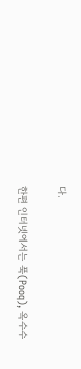다.

한편 인터넷에서는 푹(Pooq), 옥수수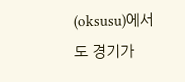(oksusu)에서도 경기가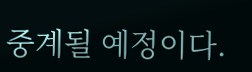중계될 예정이다.